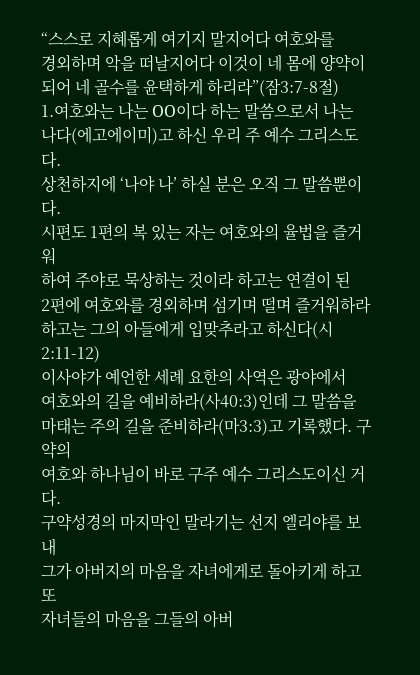“스스로 지혜롭게 여기지 말지어다 여호와를
경외하며 악을 떠날지어다 이것이 네 몸에 양약이
되어 네 골수를 윤택하게 하리라”(잠3:7-8절)
1.여호와는 나는 OO이다 하는 말씀으로서 나는
나다(에고에이미)고 하신 우리 주 예수 그리스도다.
상천하지에 ‘나야 나’ 하실 분은 오직 그 말씀뿐이다.
시편도 1편의 복 있는 자는 여호와의 율법을 즐거워
하여 주야로 묵상하는 것이라 하고는 연결이 된
2편에 여호와를 경외하며 섬기며 떨며 즐거워하라
하고는 그의 아들에게 입맞추라고 하신다(시2:11-12)
이사야가 예언한 세례 요한의 사역은 광야에서
여호와의 길을 예비하라(사40:3)인데 그 말씀을
마태는 주의 길을 준비하라(마3:3)고 기록했다. 구약의
여호와 하나님이 바로 구주 예수 그리스도이신 거다.
구약성경의 마지막인 말라기는 선지 엘리야를 보내
그가 아버지의 마음을 자녀에게로 돌아키게 하고 또
자녀들의 마음을 그들의 아버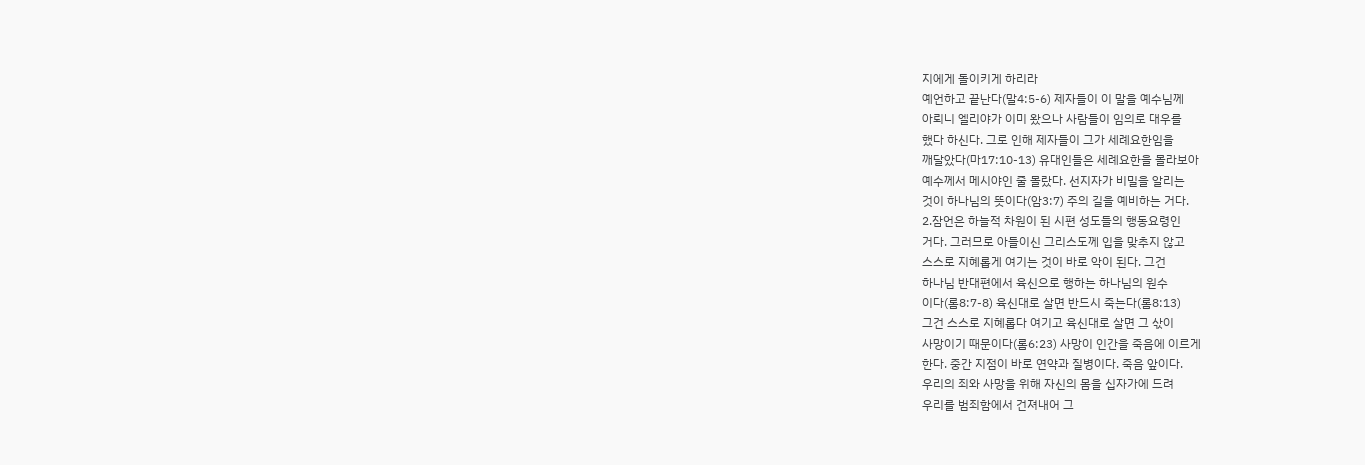지에게 돌이키게 하리라
예언하고 끝난다(말4:5-6) 제자들이 이 말을 예수님께
아뢰니 엘리야가 이미 왔으나 사람들이 임의로 대우를
했다 하신다. 그로 인해 제자들이 그가 세례요한임을
깨달았다(마17:10-13) 유대인들은 세례요한을 몰라보아
예수께서 메시야인 줄 몰랐다. 선지자가 비밀을 알리는
것이 하나님의 뜻이다(암3:7) 주의 길을 예비하는 거다.
2.잠언은 하늘적 차원이 된 시편 성도들의 행동요령인
거다. 그러므로 아들이신 그리스도께 입을 맞추지 않고
스스로 지혜롭게 여기는 것이 바로 악이 된다. 그건
하나님 반대편에서 육신으로 행하는 하나님의 원수
이다(롬8:7-8) 육신대로 살면 반드시 죽는다(롬8:13)
그건 스스로 지혜롭다 여기고 육신대로 살면 그 삯이
사망이기 때문이다(롬6:23) 사망이 인간을 죽음에 이르게
한다. 중간 지점이 바로 연약과 질병이다. 죽음 앞이다.
우리의 죄와 사망을 위해 자신의 몸을 십자가에 드려
우리를 범죄함에서 건져내어 그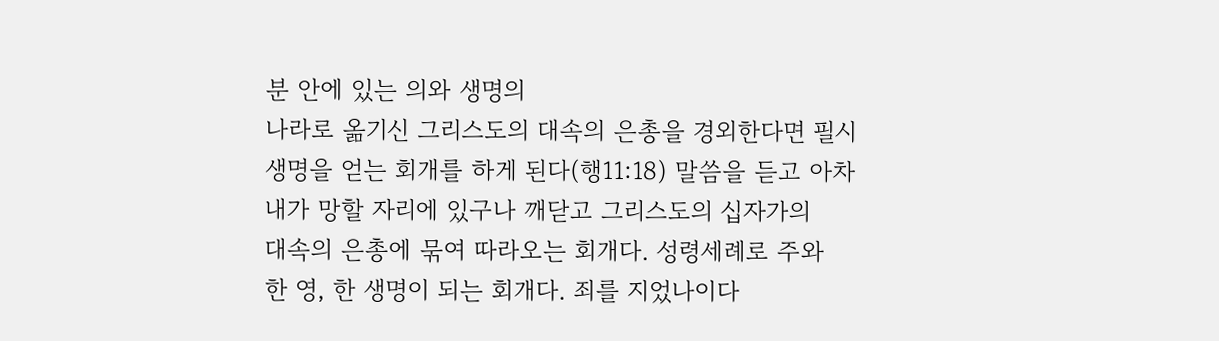분 안에 있는 의와 생명의
나라로 옮기신 그리스도의 대속의 은총을 경외한다면 필시
생명을 얻는 회개를 하게 된다(행11:18) 말씀을 듣고 아차
내가 망할 자리에 있구나 깨닫고 그리스도의 십자가의
대속의 은총에 묶여 따라오는 회개다. 성령세례로 주와
한 영, 한 생명이 되는 회개다. 죄를 지었나이다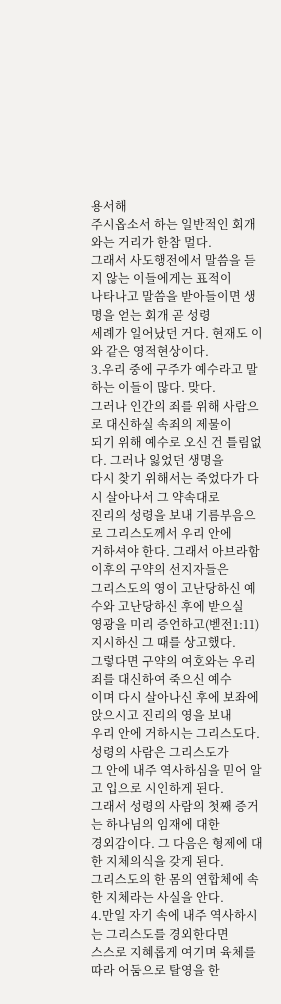용서해
주시옵소서 하는 일반적인 회개와는 거리가 한참 멀다.
그래서 사도행전에서 말씀을 듣지 않는 이들에게는 표적이
나타나고 말씀을 받아들이면 생명을 얻는 회개 곧 성령
세례가 일어났던 거다. 현재도 이와 같은 영적현상이다.
3.우리 중에 구주가 예수라고 말하는 이들이 많다. 맞다.
그러나 인간의 죄를 위해 사람으로 대신하실 속죄의 제물이
되기 위해 예수로 오신 건 틀림없다. 그러나 잃었던 생명을
다시 찾기 위해서는 죽었다가 다시 살아나서 그 약속대로
진리의 성령을 보내 기름부음으로 그리스도께서 우리 안에
거하셔야 한다. 그래서 아브라함 이후의 구약의 선지자들은
그리스도의 영이 고난당하신 예수와 고난당하신 후에 받으실
영광을 미리 증언하고(벧전1:11) 지시하신 그 때를 상고했다.
그렇다면 구약의 여호와는 우리 죄를 대신하여 죽으신 예수
이며 다시 살아나신 후에 보좌에 앉으시고 진리의 영을 보내
우리 안에 거하시는 그리스도다. 성령의 사람은 그리스도가
그 안에 내주 역사하심을 믿어 알고 입으로 시인하게 된다.
그래서 성령의 사람의 첫째 증거는 하나님의 임재에 대한
경외감이다. 그 다음은 형제에 대한 지체의식을 갖게 된다.
그리스도의 한 몸의 연합체에 속한 지체라는 사실을 안다.
4.만일 자기 속에 내주 역사하시는 그리스도를 경외한다면
스스로 지혜롭게 여기며 육체를 따라 어둠으로 탈영을 한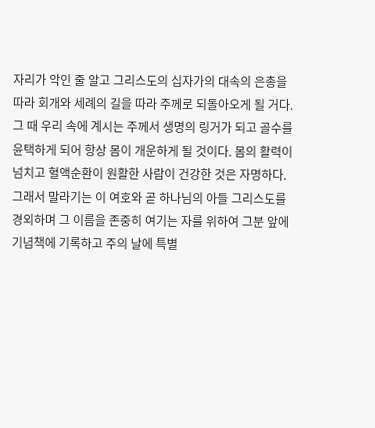자리가 악인 줄 알고 그리스도의 십자가의 대속의 은총을
따라 회개와 세례의 길을 따라 주께로 되돌아오게 될 거다.
그 때 우리 속에 계시는 주께서 생명의 링거가 되고 골수를
윤택하게 되어 항상 몸이 개운하게 될 것이다. 몸의 활력이
넘치고 혈액순환이 원활한 사람이 건강한 것은 자명하다.
그래서 말라기는 이 여호와 곧 하나님의 아들 그리스도를
경외하며 그 이름을 존중히 여기는 자를 위하여 그분 앞에
기념책에 기록하고 주의 날에 특별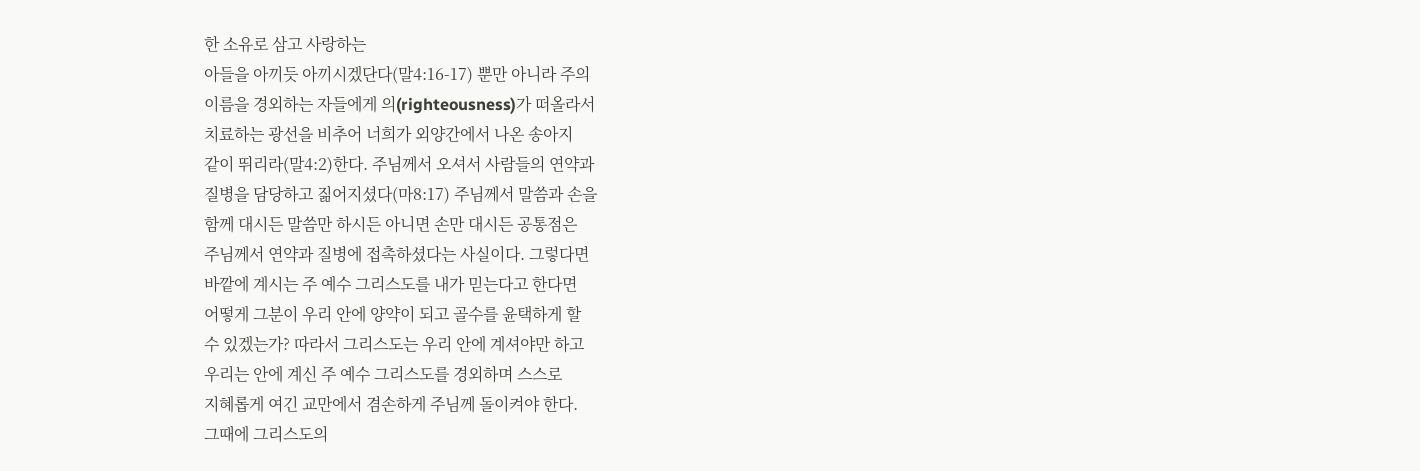한 소유로 삼고 사랑하는
아들을 아끼듯 아끼시겠단다(말4:16-17) 뿐만 아니라 주의
이름을 경외하는 자들에게 의(righteousness)가 떠올라서
치료하는 광선을 비추어 너희가 외양간에서 나온 송아지
같이 뛰리라(말4:2)한다. 주님께서 오셔서 사람들의 연약과
질병을 담당하고 짊어지셨다(마8:17) 주님께서 말씀과 손을
함께 대시든 말씀만 하시든 아니면 손만 대시든 공통점은
주님께서 연약과 질병에 접촉하셨다는 사실이다. 그렇다면
바깥에 계시는 주 예수 그리스도를 내가 믿는다고 한다면
어떻게 그분이 우리 안에 양약이 되고 골수를 윤택하게 할
수 있겠는가? 따라서 그리스도는 우리 안에 계셔야만 하고
우리는 안에 계신 주 예수 그리스도를 경외하며 스스로
지혜롭게 여긴 교만에서 겸손하게 주님께 돌이켜야 한다.
그때에 그리스도의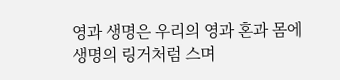영과 생명은 우리의 영과 혼과 몸에
생명의 링거처럼 스며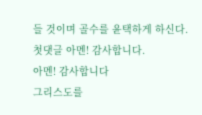들 것이며 골수를 윤택하게 하신다.
첫댓글 아멘! 감사합니다.
아멘! 감사합니다
그리스도를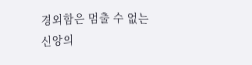경외함은 멈출 수 없는
신앙의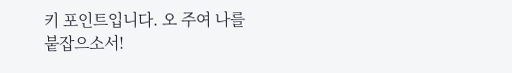키 포인트입니다. 오 주여 나를 붙잡으소서!